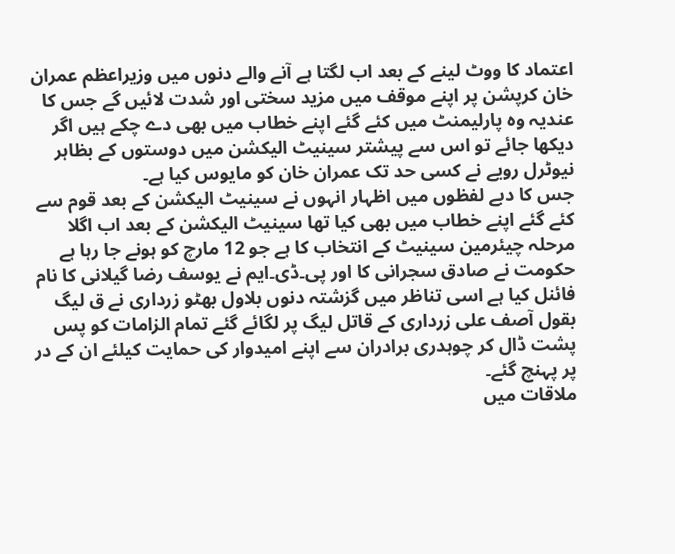اعتماد کا ووٹ لینے کے بعد اب لگتا ہے آنے والے دنوں میں وزیراعظم عمران خان کرپشن پر اپنے موقف میں مزید سختی اور شدت لائیں گے جس کا عندیہ وہ پارلیمنٹ میں کئے گئے اپنے خطاب میں بھی دے چکے ہیں اگر دیکھا جائے تو اس سے پیشتر سینیٹ الیکشن میں دوستوں کے بظاہر نیوٹرل رویے نے کسی حد تک عمران خان کو مایوس کیا ہے۔
جس کا دبے لفظوں میں اظہار انہوں نے سینیٹ الیکشن کے بعد قوم سے کئے گئے اپنے خطاب میں بھی کیا تھا سینیٹ الیکشن کے بعد اب اگلا مرحلہ چیئرمین سینیٹ کے انتخاب کا ہے جو 12 مارچ کو ہونے جا رہا ہے حکومت نے صادق سجرانی کا اور پی۔ڈی۔ایم نے یوسف رضا گیلانی کا نام فائنل کیا ہے اسی تناظر میں گزشتہ دنوں بلاول بھٹو زرداری نے ق لیگ بقول آصف علی زرداری کے قاتل لیگ پر لگائے گئے تمام الزامات کو پس پشت ڈال کر چوہدری برادران سے اپنے امیدوار کی حمایت کیلئے ان کے در پر پہنچ گئے۔
ملاقات میں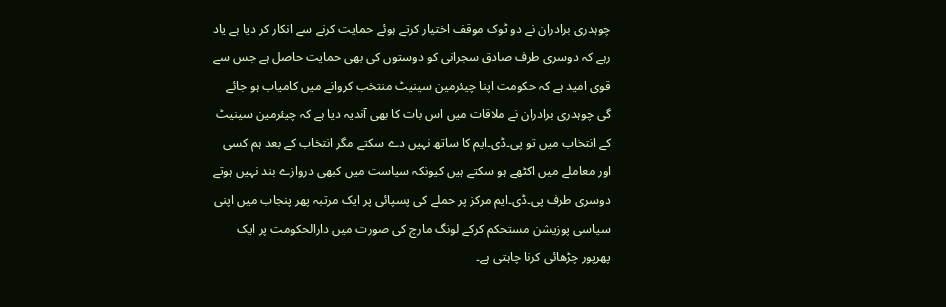چوہدری برادران نے دو ٹوک موقف اختیار کرتے ہوئے حمایت کرنے سے انکار کر دیا ہے یاد رہے کہ دوسری طرف صادق سجرانی کو دوستوں کی بھی حمایت حاصل ہے جس سے قوی امید ہے کہ حکومت اپنا چیئرمین سینیٹ منتخب کروانے میں کامیاب ہو جائے گی چوہدری برادران نے ملاقات میں اس بات کا بھی آندیہ دیا ہے کہ چیئرمین سینیٹ کے انتخاب میں تو پی۔ڈی۔ایم کا ساتھ نہیں دے سکتے مگر انتخاب کے بعد ہم کسی اور معاملے میں اکٹھے ہو سکتے ہیں کیونکہ سیاست میں کبھی دروازے بند نہیں ہوتے دوسری طرف پی۔ڈی۔ایم مرکز پر حملے کی پسپائی پر ایک مرتبہ پھر پنجاب میں اپنی سیاسی پوزیشن مستحکم کرکے لونگ مارچ کی صورت میں دارالحکومت پر ایک پھرپور چڑھائی کرنا چاہتی ہے۔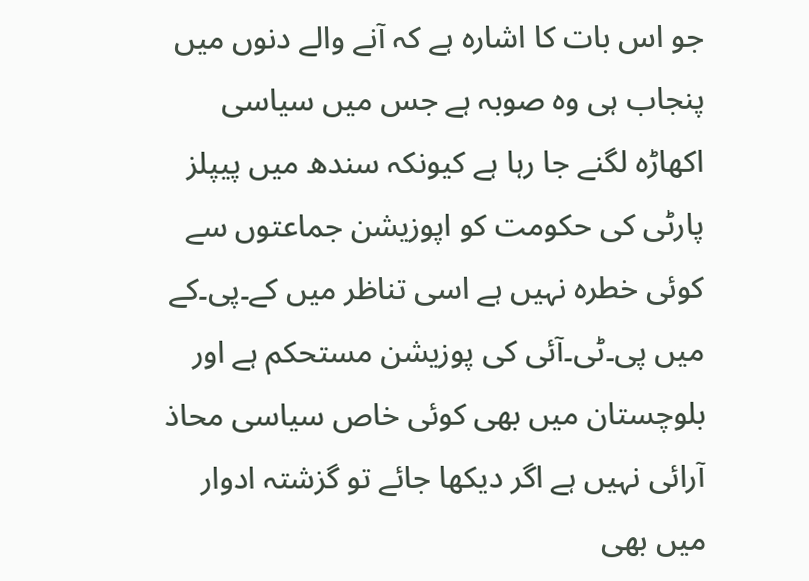جو اس بات کا اشارہ ہے کہ آنے والے دنوں میں پنجاب ہی وہ صوبہ ہے جس میں سیاسی اکھاڑہ لگنے جا رہا ہے کیونکہ سندھ میں پیپلز پارٹی کی حکومت کو اپوزیشن جماعتوں سے کوئی خطرہ نہیں ہے اسی تناظر میں کے۔پی۔کے میں پی۔ٹی۔آئی کی پوزیشن مستحکم ہے اور بلوچستان میں بھی کوئی خاص سیاسی محاذ آرائی نہیں ہے اگر دیکھا جائے تو گزشتہ ادوار میں بھی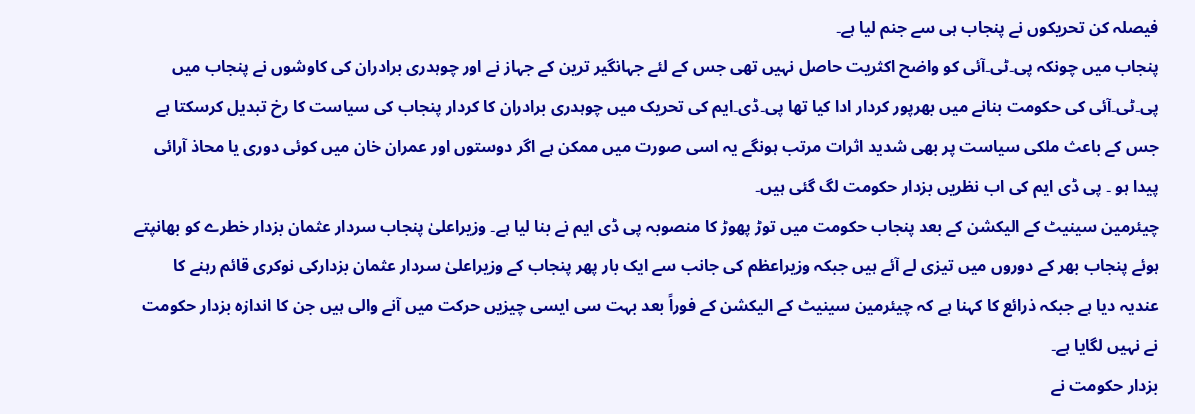فیصلہ کن تحریکوں نے پنجاب ہی سے جنم لیا ہے۔
پنجاب میں چونکہ پی۔ٹی۔آئی کو واضح اکثریت حاصل نہیں تھی جس کے لئے جہانگیر ترین کے جہاز نے اور چوہدری برادران کی کاوشوں نے پنجاب میں پی۔ٹی۔آئی کی حکومت بنانے میں بھرپور کردار ادا کیا تھا پی۔ڈی۔ایم کی تحریک میں چوہدری برادران کا کردار پنجاب کی سیاست کا رخ تبدیل کرسکتا ہے جس کے باعث ملکی سیاست پر بھی شدید اثرات مرتب ہونگے یہ اسی صورت میں ممکن ہے اگر دوستوں اور عمران خان میں کوئی دوری یا محاذ آرائی پیدا ہو ۔ پی ڈی ایم کی اب نظریں بزدار حکومت لگ گئی ہیں۔
چیئرمین سینیٹ کے الیکشن کے بعد پنجاب حکومت میں توڑ پھوڑ کا منصوبہ پی ڈی ایم نے بنا لیا ہے۔ وزیراعلیٰ پنجاب سردار عثمان بزدار خطرے کو بھانپتے ہوئے پنجاب بھر کے دوروں میں تیزی لے آئے ہیں جبکہ وزیراعظم کی جانب سے ایک بار پھر پنجاب کے وزیراعلیٰ سردار عثمان بزدارکی نوکری قائم رہنے کا عندیہ دیا ہے جبکہ ذرائع کا کہنا ہے کہ چیئرمین سینیٹ کے الیکشن کے فوراً بعد بہت سی ایسی چیزیں حرکت میں آنے والی ہیں جن کا اندازہ بزدار حکومت نے نہیں لگایا ہے۔
بزدار حکومت نے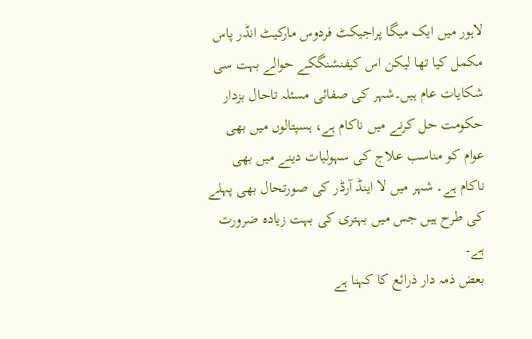لاہور میں ایک میگا پراجیکٹ فردوس مارکیٹ انڈر پاس مکمل کیا تھا لیکن اس کیفنشنگکے حوالے بہت سی شکایات عام ہیں۔شہر کی صفائی مسئلہ تاحال بزدار حکومت حل کرنے میں ناکام ہے، ہسپتالوں میں بھی عوام کو مناسب علاج کی سہولیات دینے میں بھی ناکام ہے۔ شہر میں لا اینڈ آرڈر کی صورتحال بھی پہلے کی طرح ہیں جس میں بہتری کی بہت زیادہ ضرورت ہے۔
بعض ذمہ دار ذرائع کا کہنا ہے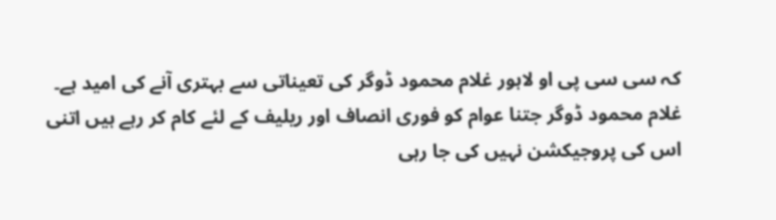کہ سی سی پی او لاہور غلام محمود ڈوگر کی تعیناتی سے بہتری آنے کی امید ہے۔ غلام محمود ڈوگر جتنا عوام کو فوری انصاف اور ریلیف کے لئے کام کر رہے ہیں اتنی اس کی پروجیکشن نہیں کی جا رہی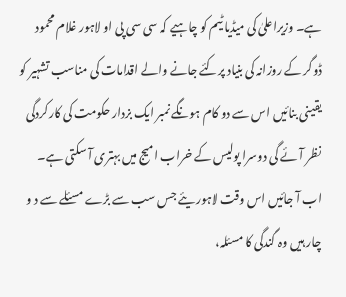ہے۔ وزیراعلیٰ کی میڈیا ٹیم کو چاہیے کہ سی سی پی او لاہور غلام محمود ڈوگر کے روزانہ کی بنیاد پرکئے جانے والے اقدامات کی مناسب تشہیر کو یقینی بنائیں اس سے دو کام ہونگے نمبر ایک بزدار حکومت کی کارکردگی نظر آئے گی دوسرا پولیس کے خراب امیج میں بہتری آ سکتی ہے۔
اب آ جائیں اس وقت لاہور یئے جس سب سے بڑے مسئلے سے د و چار ہیں وہ گندگی کا مسئلہ،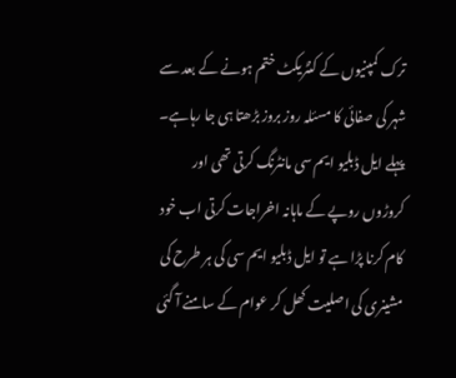ترک کمپنیوں کے کنٹریکٹ ختم ہونے کے بعد سے شہر کی صفائی کا مسئلہ روز بروز بڑھتا ہی جا رہاہے۔ پہلے ایل ڈبلیو ایم سی مانٹرنگ کرتی تھی اور کروڑوں روپے کے ماہانہ اخراجات کرتی اب خود کام کرنا پڑا ہے تو ایل ڈبلیو ایم سی کی ہر طرح کی مشینری کی اصلیت کھل کر عوام کے سامنے آ گئی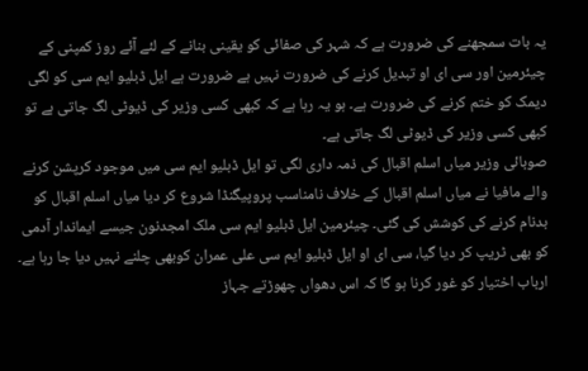یہ بات سمجھنے کی ضرورت ہے کہ شہر کی صفائی کو یقینی بنانے کے لئے آئے روز کمپنی کے چیئرمین اور سی ای او تبدیل کرنے کی ضرورت نہیں ہے ضرورت ہے ایل ڈبلیو ایم سی کو لگی دیمک کو ختم کرنے کی ضرورت ہے۔ ہو یہ رہا ہے کہ کبھی کسی وزیر کی ڈیوٹی لگ جاتی ہے تو کبھی کسی وزیر کی ڈیوٹی لگ جاتی ہے۔
صوبائی وزیر میاں اسلم اقبال کی ذمہ داری لگی تو ایل ڈبلیو ایم سی میں موجود کرپشن کرنے والے مافیا نے میاں اسلم اقبال کے خلاف نامناسب پروپیگنڈا شروع کر دیا میاں اسلم اقبال کو بدنام کرنے کی کوشش کی گئی۔ چیئرمین ایل ڈبلیو ایم سی ملک امجدنون جیسے ایماندار آدمی کو بھی ٹریپ کر دیا گیا، سی ای او ایل ڈبلیو ایم سی علی عمران کوبھی چلنے نہیں دیا جا رہا ہے۔ ارباب اختیار کو غور کرنا ہو گا کہ اس دھواں چھوڑتے جہاز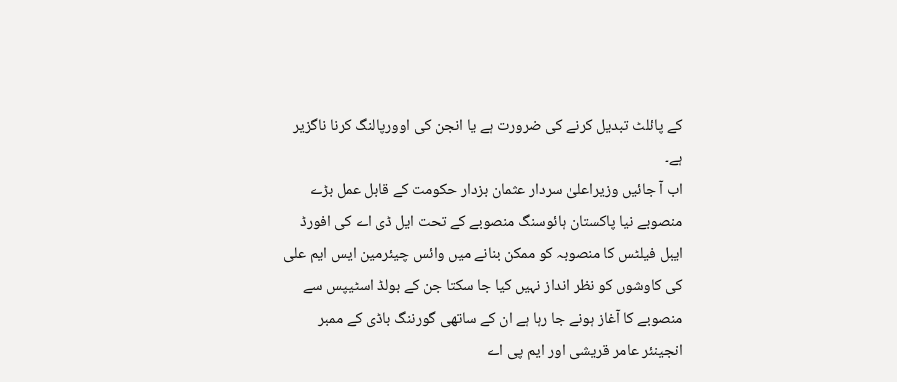کے پائلٹ تبدیل کرنے کی ضرورت ہے یا انجن کی اوورپالنگ کرنا ناگزیر ہے۔
اب آ جائیں وزیراعلیٰ سردار عثمان بزدار حکومت کے قابل عمل بڑے منصوبے نیا پاکستان ہائوسنگ منصوبے کے تحت ایل ڈی اے کی افورڈ ایبل فیلٹس کا منصوبہ کو ممکن بنانے میں وائس چیئرمین ایس ایم علی کی کاوشوں کو نظر انداز نہیں کیا جا سکتا جن کے بولڈ اسٹیپس سے منصوبے کا آغاز ہونے جا رہا ہے ان کے ساتھی گورننگ باڈی کے ممبر انجینئر عامر قریشی اور ایم پی اے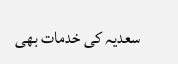سعدیہ کی خدمات بھی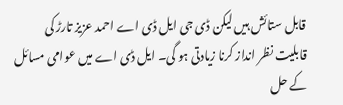قابل ستائش ہیں لیکن ڈی جی ایل ڈی اے احمد عزیز تارڑ کی قابلیت نظر انداز کرنا زیادتی ہو گی۔ ایل ڈی اے میں عوامی مسائل کے حل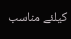کیلئے مناسب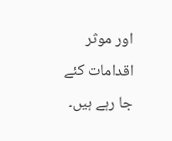اور موثر اقدامات کئے جا رہے ہیں۔